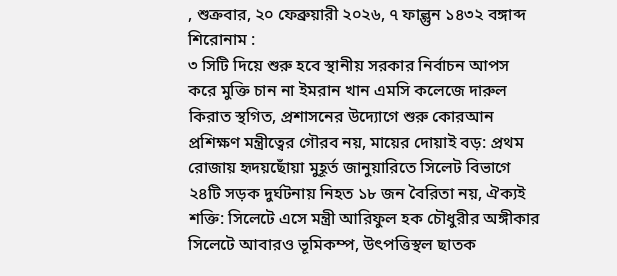, শুক্রবার, ২০ ফেব্রুয়ারী ২০২৬, ৭ ফাল্গুন ১৪৩২ বঙ্গাব্দ
শিরোনাম :
৩ সিটি দিয়ে শুরু হবে স্থানীয় সরকার নির্বাচন আপস করে মুক্তি চান না ইমরান খান এমসি কলেজে দারুল কিরাত স্থগিত, প্রশাসনের উদ্যোগে শুরু কোরআন প্রশিক্ষণ মন্ত্রীত্বের গৌরব নয়, মায়ের দোয়াই বড়: প্রথম রোজায় হৃদয়ছোঁয়া মুহূর্ত জানুয়ারিতে সিলেট বিভাগে ২৪টি সড়ক দুর্ঘটনায় নিহত ১৮ জন বৈরিতা নয়, ঐক্যই শক্তি: সিলেটে এসে মন্ত্রী আরিফুল হক চৌধুরীর অঙ্গীকার সিলেটে আবারও ভূমিকম্প, উৎপত্তিস্থল ছাতক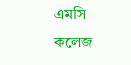এমসি কলেজ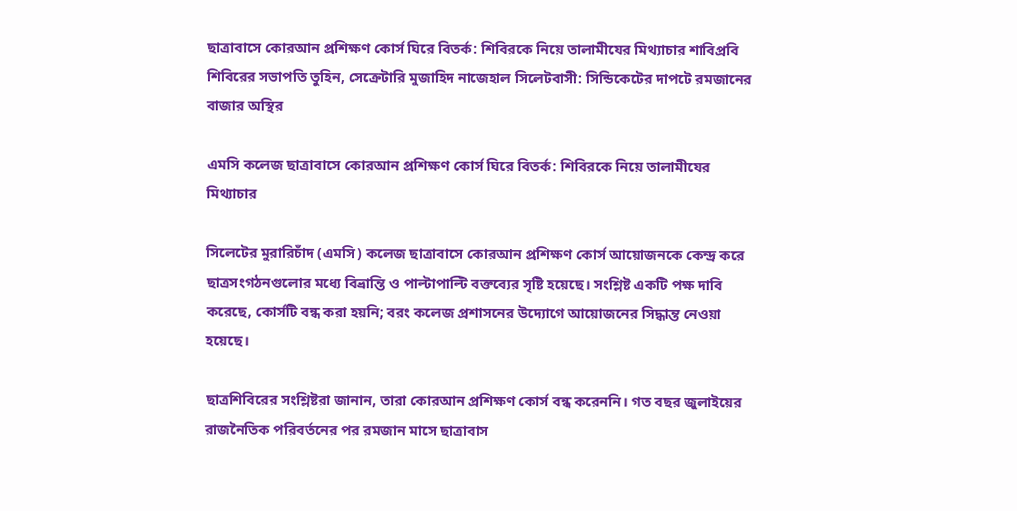ছাত্রাবাসে কোরআন প্রশিক্ষণ কোর্স ঘিরে বিতর্ক: শিবিরকে নিয়ে তালামীযের মিথ্যাচার শাবিপ্রবি শিবিরের সভাপতি তুহিন, সেক্রেটারি মুজাহিদ নাজেহাল সিলেটবাসী: সিন্ডিকেটের দাপটে রমজানের বাজার অস্থির

এমসি কলেজ ছাত্রাবাসে কোরআন প্রশিক্ষণ কোর্স ঘিরে বিতর্ক: শিবিরকে নিয়ে তালামীযের মিথ্যাচার

সিলেটের মুরারিচাঁদ (এমসি) কলেজ ছাত্রাবাসে কোরআন প্রশিক্ষণ কোর্স আয়োজনকে কেন্দ্র করে ছাত্রসংগঠনগুলোর মধ্যে বিভ্রান্তি ও পাল্টাপাল্টি বক্তব্যের সৃষ্টি হয়েছে। সংশ্লিষ্ট একটি পক্ষ দাবি করেছে, কোর্সটি বন্ধ করা হয়নি; বরং কলেজ প্রশাসনের উদ্যোগে আয়োজনের সিদ্ধান্ত নেওয়া হয়েছে।

ছাত্রশিবিরের সংশ্লিষ্টরা জানান, তারা কোরআন প্রশিক্ষণ কোর্স বন্ধ করেননি। গত বছর জুলাইয়ের রাজনৈতিক পরিবর্তনের পর রমজান মাসে ছাত্রাবাস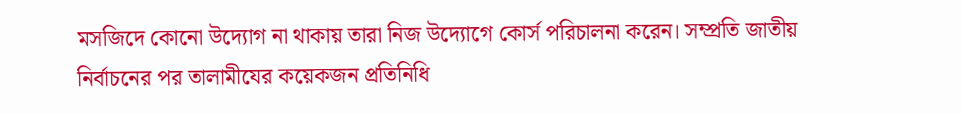মসজিদে কোনো উদ্যোগ না থাকায় তারা নিজ উদ্যোগে কোর্স পরিচালনা করেন। সম্প্রতি জাতীয় নির্বাচনের পর তালামীযের কয়েকজন প্রতিনিধি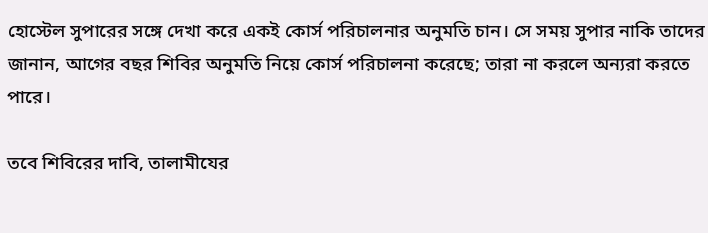হোস্টেল সুপারের সঙ্গে দেখা করে একই কোর্স পরিচালনার অনুমতি চান। সে সময় সুপার নাকি তাদের জানান, আগের বছর শিবির অনুমতি নিয়ে কোর্স পরিচালনা করেছে; তারা না করলে অন্যরা করতে পারে।

তবে শিবিরের দাবি, তালামীযের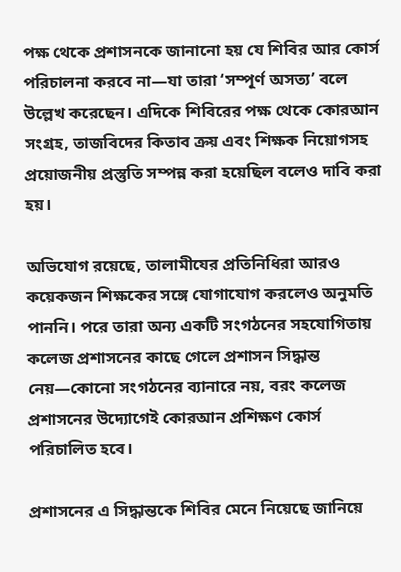পক্ষ থেকে প্রশাসনকে জানানো হয় যে শিবির আর কোর্স পরিচালনা করবে না—যা তারা ‘সম্পূর্ণ অসত্য’ বলে উল্লেখ করেছেন। এদিকে শিবিরের পক্ষ থেকে কোরআন সংগ্রহ, তাজবিদের কিতাব ক্রয় এবং শিক্ষক নিয়োগসহ প্রয়োজনীয় প্রস্তুতি সম্পন্ন করা হয়েছিল বলেও দাবি করা হয়।

অভিযোগ রয়েছে, তালামীযের প্রতিনিধিরা আরও কয়েকজন শিক্ষকের সঙ্গে যোগাযোগ করলেও অনুমতি পাননি। পরে তারা অন্য একটি সংগঠনের সহযোগিতায় কলেজ প্রশাসনের কাছে গেলে প্রশাসন সিদ্ধান্ত নেয়—কোনো সংগঠনের ব্যানারে নয়, বরং কলেজ প্রশাসনের উদ্যোগেই কোরআন প্রশিক্ষণ কোর্স পরিচালিত হবে।

প্রশাসনের এ সিদ্ধান্তকে শিবির মেনে নিয়েছে জানিয়ে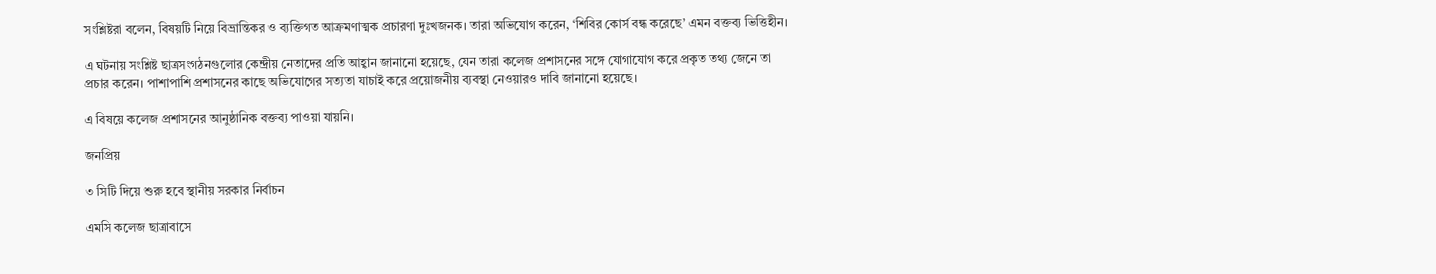সংশ্লিষ্টরা বলেন, বিষয়টি নিয়ে বিভ্রান্তিকর ও ব্যক্তিগত আক্রমণাত্মক প্রচারণা দুঃখজনক। তারা অভিযোগ করেন, ‘শিবির কোর্স বন্ধ করেছে’ এমন বক্তব্য ভিত্তিহীন।

এ ঘটনায় সংশ্লিষ্ট ছাত্রসংগঠনগুলোর কেন্দ্রীয় নেতাদের প্রতি আহ্বান জানানো হয়েছে, যেন তারা কলেজ প্রশাসনের সঙ্গে যোগাযোগ করে প্রকৃত তথ্য জেনে তা প্রচার করেন। পাশাপাশি প্রশাসনের কাছে অভিযোগের সত্যতা যাচাই করে প্রয়োজনীয় ব্যবস্থা নেওয়ারও দাবি জানানো হয়েছে।

এ বিষয়ে কলেজ প্রশাসনের আনুষ্ঠানিক বক্তব্য পাওয়া যায়নি।

জনপ্রিয়

৩ সিটি দিয়ে শুরু হবে স্থানীয় সরকার নির্বাচন

এমসি কলেজ ছাত্রাবাসে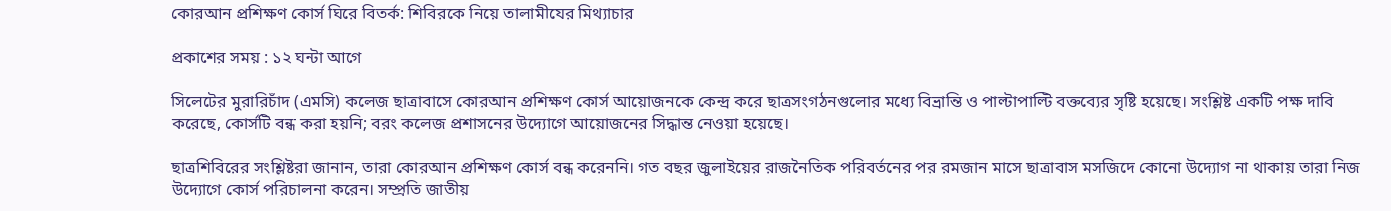কোরআন প্রশিক্ষণ কোর্স ঘিরে বিতর্ক: শিবিরকে নিয়ে তালামীযের মিথ্যাচার

প্রকাশের সময় : ১২ ঘন্টা আগে

সিলেটের মুরারিচাঁদ (এমসি) কলেজ ছাত্রাবাসে কোরআন প্রশিক্ষণ কোর্স আয়োজনকে কেন্দ্র করে ছাত্রসংগঠনগুলোর মধ্যে বিভ্রান্তি ও পাল্টাপাল্টি বক্তব্যের সৃষ্টি হয়েছে। সংশ্লিষ্ট একটি পক্ষ দাবি করেছে, কোর্সটি বন্ধ করা হয়নি; বরং কলেজ প্রশাসনের উদ্যোগে আয়োজনের সিদ্ধান্ত নেওয়া হয়েছে।

ছাত্রশিবিরের সংশ্লিষ্টরা জানান, তারা কোরআন প্রশিক্ষণ কোর্স বন্ধ করেননি। গত বছর জুলাইয়ের রাজনৈতিক পরিবর্তনের পর রমজান মাসে ছাত্রাবাস মসজিদে কোনো উদ্যোগ না থাকায় তারা নিজ উদ্যোগে কোর্স পরিচালনা করেন। সম্প্রতি জাতীয়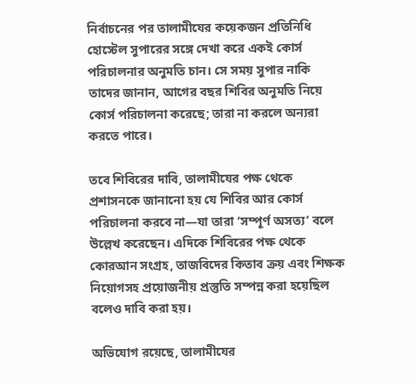নির্বাচনের পর তালামীযের কয়েকজন প্রতিনিধি হোস্টেল সুপারের সঙ্গে দেখা করে একই কোর্স পরিচালনার অনুমতি চান। সে সময় সুপার নাকি তাদের জানান, আগের বছর শিবির অনুমতি নিয়ে কোর্স পরিচালনা করেছে; তারা না করলে অন্যরা করতে পারে।

তবে শিবিরের দাবি, তালামীযের পক্ষ থেকে প্রশাসনকে জানানো হয় যে শিবির আর কোর্স পরিচালনা করবে না—যা তারা ‘সম্পূর্ণ অসত্য’ বলে উল্লেখ করেছেন। এদিকে শিবিরের পক্ষ থেকে কোরআন সংগ্রহ, তাজবিদের কিতাব ক্রয় এবং শিক্ষক নিয়োগসহ প্রয়োজনীয় প্রস্তুতি সম্পন্ন করা হয়েছিল বলেও দাবি করা হয়।

অভিযোগ রয়েছে, তালামীযের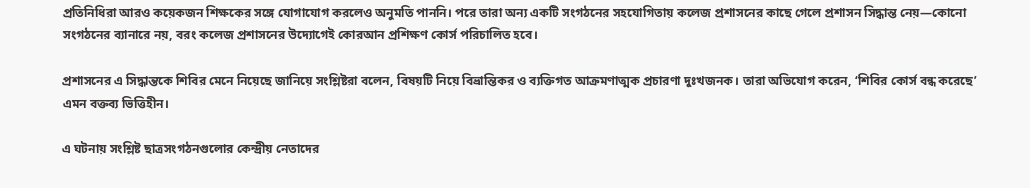প্রতিনিধিরা আরও কয়েকজন শিক্ষকের সঙ্গে যোগাযোগ করলেও অনুমতি পাননি। পরে তারা অন্য একটি সংগঠনের সহযোগিতায় কলেজ প্রশাসনের কাছে গেলে প্রশাসন সিদ্ধান্ত নেয়—কোনো সংগঠনের ব্যানারে নয়, বরং কলেজ প্রশাসনের উদ্যোগেই কোরআন প্রশিক্ষণ কোর্স পরিচালিত হবে।

প্রশাসনের এ সিদ্ধান্তকে শিবির মেনে নিয়েছে জানিয়ে সংশ্লিষ্টরা বলেন, বিষয়টি নিয়ে বিভ্রান্তিকর ও ব্যক্তিগত আক্রমণাত্মক প্রচারণা দুঃখজনক। তারা অভিযোগ করেন, ‘শিবির কোর্স বন্ধ করেছে’ এমন বক্তব্য ভিত্তিহীন।

এ ঘটনায় সংশ্লিষ্ট ছাত্রসংগঠনগুলোর কেন্দ্রীয় নেতাদের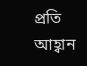প্রতি আহ্বান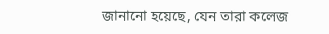জানানো হয়েছে, যেন তারা কলেজ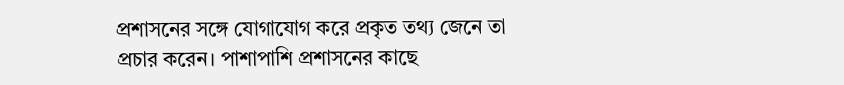প্রশাসনের সঙ্গে যোগাযোগ করে প্রকৃত তথ্য জেনে তা প্রচার করেন। পাশাপাশি প্রশাসনের কাছে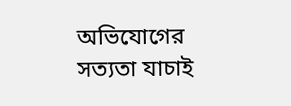অভিযোগের সত্যতা যাচাই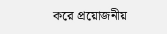করে প্রয়োজনীয়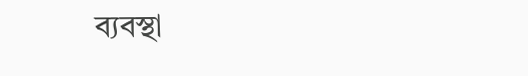ব্যবস্থা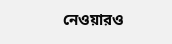নেওয়ারও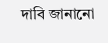দাবি জানানো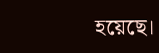হয়েছে।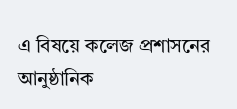এ বিষয়ে কলেজ প্রশাসনের আনুষ্ঠানিক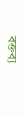বক্তব্য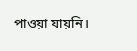পাওয়া যায়নি।